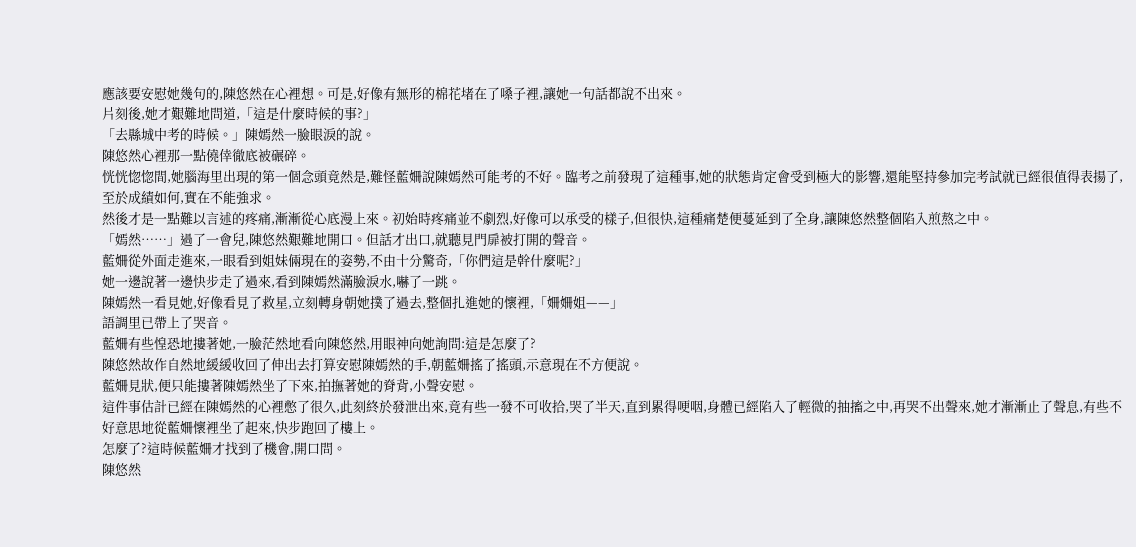應該要安慰她幾句的,陳悠然在心裡想。可是,好像有無形的棉花堵在了嗓子裡,讓她一句話都說不出來。
片刻後,她才艱難地問道,「這是什麼時候的事?」
「去縣城中考的時候。」陳嫣然一臉眼淚的說。
陳悠然心裡那一點僥倖徹底被碾碎。
恍恍惚惚間,她腦海里出現的第一個念頭竟然是,難怪藍姍說陳嫣然可能考的不好。臨考之前發現了這種事,她的狀態肯定會受到極大的影響,還能堅持參加完考試就已經很值得表揚了,至於成績如何,實在不能強求。
然後才是一點難以言述的疼痛,漸漸從心底漫上來。初始時疼痛並不劇烈,好像可以承受的樣子,但很快,這種痛楚便蔓延到了全身,讓陳悠然整個陷入煎熬之中。
「嫣然……」過了一會兒,陳悠然艱難地開口。但話才出口,就聽見門扉被打開的聲音。
藍姍從外面走進來,一眼看到姐妹倆現在的姿勢,不由十分驚奇,「你們這是幹什麼呢?」
她一邊說著一邊快步走了過來,看到陳嫣然滿臉淚水,嚇了一跳。
陳嫣然一看見她,好像看見了救星,立刻轉身朝她撲了過去,整個扎進她的懷裡,「姍姍姐——」
語調里已帶上了哭音。
藍姍有些惶恐地摟著她,一臉茫然地看向陳悠然,用眼神向她詢問:這是怎麼了?
陳悠然故作自然地緩緩收回了伸出去打算安慰陳嫣然的手,朝藍姍搖了搖頭,示意現在不方便說。
藍姍見狀,便只能摟著陳嫣然坐了下來,拍撫著她的脊背,小聲安慰。
這件事估計已經在陳嫣然的心裡憋了很久,此刻終於發泄出來,竟有些一發不可收拾,哭了半天,直到累得哽咽,身體已經陷入了輕微的抽搐之中,再哭不出聲來,她才漸漸止了聲息,有些不好意思地從藍姍懷裡坐了起來,快步跑回了樓上。
怎麼了?這時候藍姍才找到了機會,開口問。
陳悠然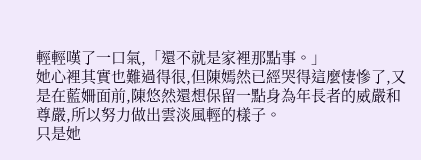輕輕嘆了一口氣,「還不就是家裡那點事。」
她心裡其實也難過得很,但陳嫣然已經哭得這麼悽慘了,又是在藍姍面前,陳悠然還想保留一點身為年長者的威嚴和尊嚴,所以努力做出雲淡風輕的樣子。
只是她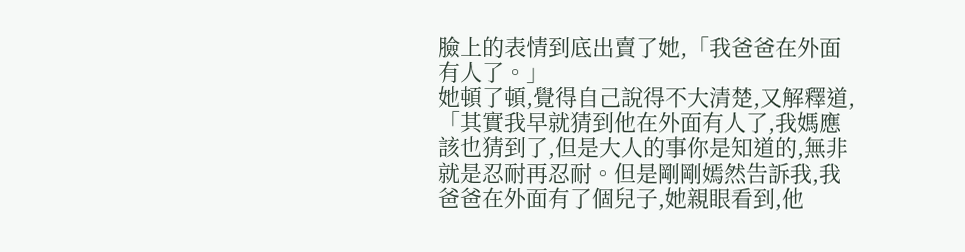臉上的表情到底出賣了她,「我爸爸在外面有人了。」
她頓了頓,覺得自己說得不大清楚,又解釋道,「其實我早就猜到他在外面有人了,我媽應該也猜到了,但是大人的事你是知道的,無非就是忍耐再忍耐。但是剛剛嫣然告訴我,我爸爸在外面有了個兒子,她親眼看到,他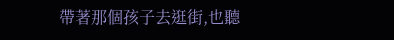帶著那個孩子去逛街,也聽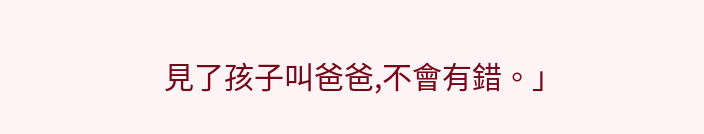見了孩子叫爸爸,不會有錯。」